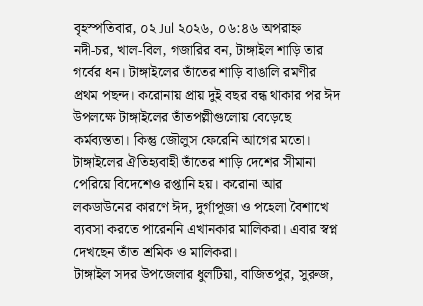বৃহস্পতিবার, ০২ Jul ২০২৬, ০৬:৪৬ অপরাহ্ন
নদী-চর, খাল-বিল, গজারির বন, টাঙ্গাইল শাড়ি তার গর্বের ধন। টাঙ্গাইলের তাঁতের শাড়ি বাঙালি রমণীর প্রথম পছন্দ। করোনায় প্রায় দুই বছর বন্ধ থাকার পর ঈদ উপলক্ষে টাঙ্গাইলের তাঁতপল্লীগুলোয় বেড়েছে কর্মব্যস্ততা। কিন্তু জৌলুস ফেরেনি আগের মতো।
টাঙ্গাইলের ঐতিহ্যবাহী তাঁতের শাড়ি দেশের সীমানা পেরিয়ে বিদেশেও রপ্তানি হয়। করোনা আর লকডাউনের কারণে ঈদ, দুর্গাপূজা ও পহেলা বৈশাখে ব্যবসা করতে পারেননি এখানকার মালিকরা। এবার স্বপ্ন দেখছেন তাঁত শ্রমিক ও মালিকরা।
টাঙ্গাইল সদর উপজেলার ধুলটিয়া, বাজিতপুর, সুরুজ,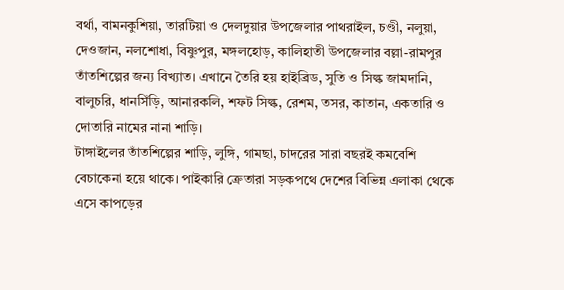বর্থা, বামনকুশিয়া, তারটিয়া ও দেলদুয়ার উপজেলার পাথরাইল, চণ্ডী, নলুয়া, দেওজান, নলশোধা, বিষ্ণুপুর, মঙ্গলহোড়, কালিহাতী উপজেলার বল্লা-রামপুর তাঁতশিল্পের জন্য বিখ্যাত। এখানে তৈরি হয় হাইব্রিড, সুতি ও সিল্ক জামদানি, বালুচরি, ধানসিঁড়ি, আনারকলি, শফট সিল্ক, রেশম, তসর, কাতান, একতারি ও দোতারি নামের নানা শাড়ি।
টাঙ্গাইলের তাঁতশিল্পের শাড়ি, লুঙ্গি, গামছা, চাদরের সারা বছরই কমবেশি বেচাকেনা হয়ে থাকে। পাইকারি ক্রেতারা সড়কপথে দেশের বিভিন্ন এলাকা থেকে এসে কাপড়ের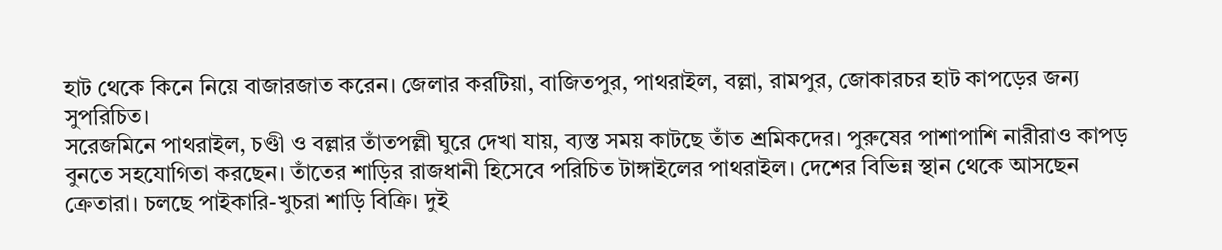হাট থেকে কিনে নিয়ে বাজারজাত করেন। জেলার করটিয়া, বাজিতপুর, পাথরাইল, বল্লা, রামপুর, জোকারচর হাট কাপড়ের জন্য সুপরিচিত।
সরেজমিনে পাথরাইল, চণ্ডী ও বল্লার তাঁতপল্লী ঘুরে দেখা যায়, ব্যস্ত সময় কাটছে তাঁত শ্রমিকদের। পুরুষের পাশাপাশি নারীরাও কাপড় বুনতে সহযোগিতা করছেন। তাঁতের শাড়ির রাজধানী হিসেবে পরিচিত টাঙ্গাইলের পাথরাইল। দেশের বিভিন্ন স্থান থেকে আসছেন ক্রেতারা। চলছে পাইকারি-খুচরা শাড়ি বিক্রি। দুই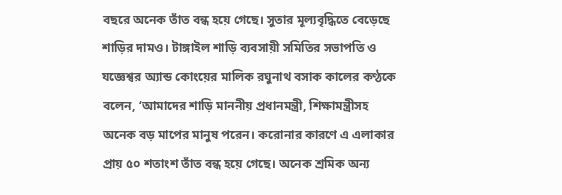বছরে অনেক তাঁত বন্ধ হয়ে গেছে। সুতার মূল্যবৃদ্ধিতে বেড়েছে শাড়ির দামও। টাঙ্গাইল শাড়ি ব্যবসায়ী সমিতির সভাপতি ও যজ্ঞেশ্বর অ্যান্ড কোংয়ের মালিক রঘুনাথ বসাক কালের কণ্ঠকে বলেন, ‘আমাদের শাড়ি মাননীয় প্রধানমন্ত্রী, শিক্ষামন্ত্রীসহ অনেক বড় মাপের মানুষ পরেন। করোনার কারণে এ এলাকার প্রায় ৫০ শতাংশ তাঁত বন্ধ হয়ে গেছে। অনেক শ্রমিক অন্য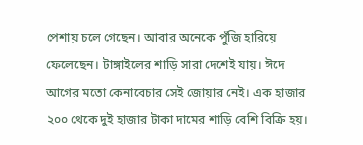পেশায় চলে গেছেন। আবার অনেকে পুঁজি হারিয়ে ফেলেছেন। টাঙ্গাইলের শাড়ি সারা দেশেই যায়। ঈদে আগের মতো কেনাবেচার সেই জোয়ার নেই। এক হাজার ২০০ থেকে দুই হাজার টাকা দামের শাড়ি বেশি বিক্রি হয়।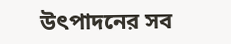উৎপাদনের সব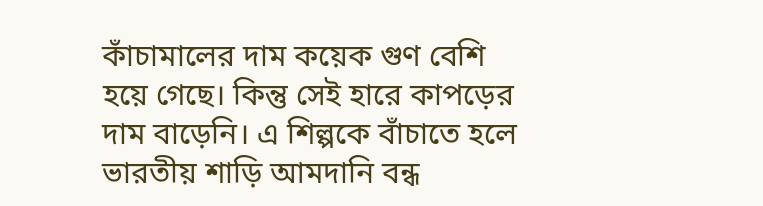কাঁচামালের দাম কয়েক গুণ বেশি হয়ে গেছে। কিন্তু সেই হারে কাপড়ের দাম বাড়েনি। এ শিল্পকে বাঁচাতে হলে ভারতীয় শাড়ি আমদানি বন্ধ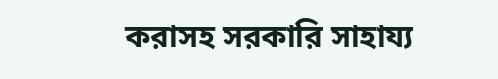করাসহ সরকারি সাহায্য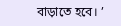বাড়াতে হবে। ’